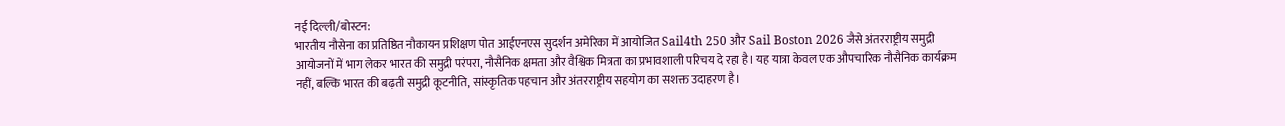नई दिल्ली/बोस्टन:
भारतीय नौसेना का प्रतिष्ठित नौकायन प्रशिक्षण पोत आईएनएस सुदर्शन अमेरिका में आयोजित Sail4th 250 और Sail Boston 2026 जैसे अंतरराष्ट्रीय समुद्री आयोजनों में भाग लेकर भारत की समुद्री परंपरा, नौसैनिक क्षमता और वैश्विक मित्रता का प्रभावशाली परिचय दे रहा है। यह यात्रा केवल एक औपचारिक नौसैनिक कार्यक्रम नहीं, बल्कि भारत की बढ़ती समुद्री कूटनीति, सांस्कृतिक पहचान और अंतरराष्ट्रीय सहयोग का सशक्त उदाहरण है।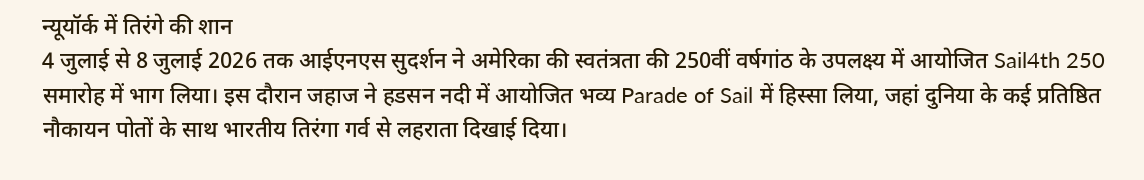न्यूयॉर्क में तिरंगे की शान
4 जुलाई से 8 जुलाई 2026 तक आईएनएस सुदर्शन ने अमेरिका की स्वतंत्रता की 250वीं वर्षगांठ के उपलक्ष्य में आयोजित Sail4th 250 समारोह में भाग लिया। इस दौरान जहाज ने हडसन नदी में आयोजित भव्य Parade of Sail में हिस्सा लिया, जहां दुनिया के कई प्रतिष्ठित नौकायन पोतों के साथ भारतीय तिरंगा गर्व से लहराता दिखाई दिया।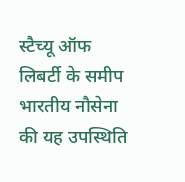स्टैच्यू ऑफ लिबर्टी के समीप भारतीय नौसेना की यह उपस्थिति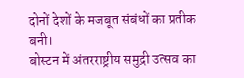दोनों देशों के मजबूत संबंधों का प्रतीक बनी।
बोस्टन में अंतरराष्ट्रीय समुद्री उत्सव का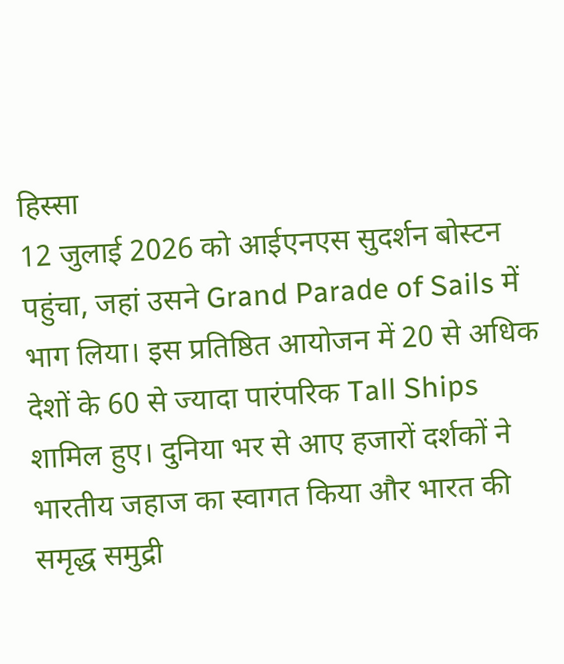हिस्सा
12 जुलाई 2026 को आईएनएस सुदर्शन बोस्टन पहुंचा, जहां उसने Grand Parade of Sails में भाग लिया। इस प्रतिष्ठित आयोजन में 20 से अधिक देशों के 60 से ज्यादा पारंपरिक Tall Ships शामिल हुए। दुनिया भर से आए हजारों दर्शकों ने भारतीय जहाज का स्वागत किया और भारत की समृद्ध समुद्री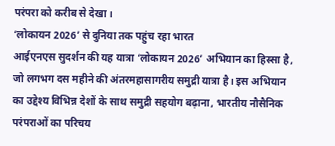परंपरा को करीब से देखा।
‘लोकायन 2026’ से दुनिया तक पहुंच रहा भारत
आईएनएस सुदर्शन की यह यात्रा ‘लोकायन 2026’ अभियान का हिस्सा है, जो लगभग दस महीने की अंतरमहासागरीय समुद्री यात्रा है। इस अभियान का उद्देश्य विभिन्न देशों के साथ समुद्री सहयोग बढ़ाना, भारतीय नौसैनिक परंपराओं का परिचय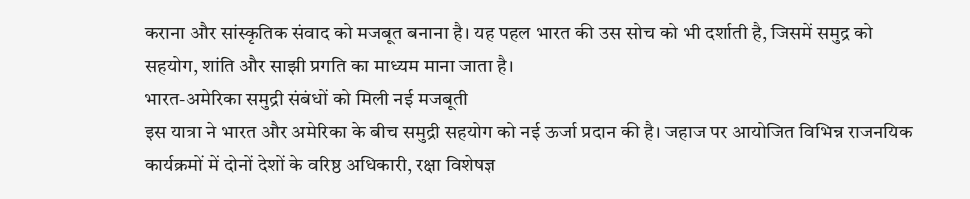कराना और सांस्कृतिक संवाद को मजबूत बनाना है। यह पहल भारत की उस सोच को भी दर्शाती है, जिसमें समुद्र को सहयोग, शांति और साझी प्रगति का माध्यम माना जाता है।
भारत-अमेरिका समुद्री संबंधों को मिली नई मजबूती
इस यात्रा ने भारत और अमेरिका के बीच समुद्री सहयोग को नई ऊर्जा प्रदान की है। जहाज पर आयोजित विभिन्न राजनयिक कार्यक्रमों में दोनों देशों के वरिष्ठ अधिकारी, रक्षा विशेषज्ञ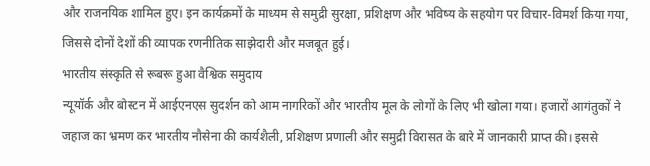और राजनयिक शामिल हुए। इन कार्यक्रमों के माध्यम से समुद्री सुरक्षा, प्रशिक्षण और भविष्य के सहयोग पर विचार-विमर्श किया गया, जिससे दोनों देशों की व्यापक रणनीतिक साझेदारी और मजबूत हुई।
भारतीय संस्कृति से रूबरू हुआ वैश्विक समुदाय
न्यूयॉर्क और बोस्टन में आईएनएस सुदर्शन को आम नागरिकों और भारतीय मूल के लोगों के लिए भी खोला गया। हजारों आगंतुकों ने जहाज का भ्रमण कर भारतीय नौसेना की कार्यशैली, प्रशिक्षण प्रणाली और समुद्री विरासत के बारे में जानकारी प्राप्त की। इससे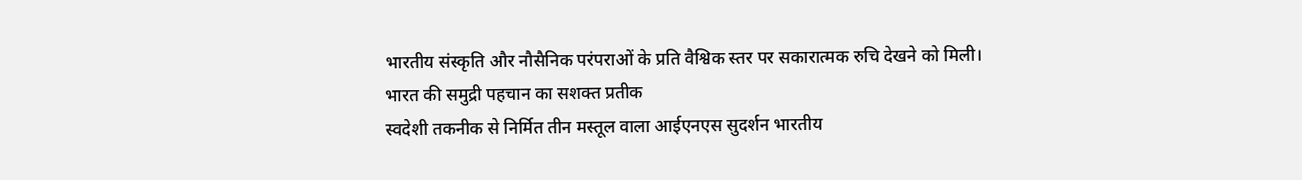भारतीय संस्कृति और नौसैनिक परंपराओं के प्रति वैश्विक स्तर पर सकारात्मक रुचि देखने को मिली।
भारत की समुद्री पहचान का सशक्त प्रतीक
स्वदेशी तकनीक से निर्मित तीन मस्तूल वाला आईएनएस सुदर्शन भारतीय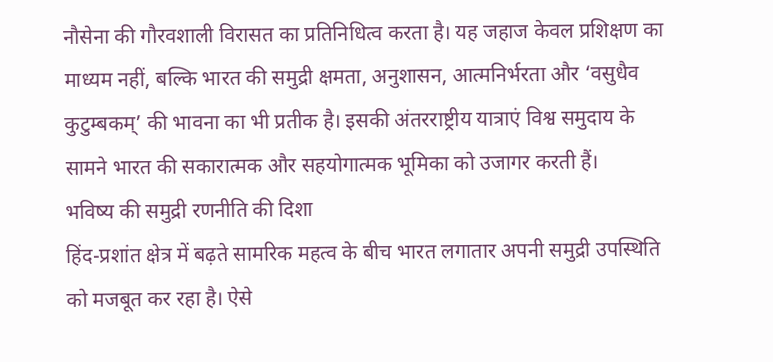नौसेना की गौरवशाली विरासत का प्रतिनिधित्व करता है। यह जहाज केवल प्रशिक्षण का माध्यम नहीं, बल्कि भारत की समुद्री क्षमता, अनुशासन, आत्मनिर्भरता और ‘वसुधैव कुटुम्बकम्’ की भावना का भी प्रतीक है। इसकी अंतरराष्ट्रीय यात्राएं विश्व समुदाय के सामने भारत की सकारात्मक और सहयोगात्मक भूमिका को उजागर करती हैं।
भविष्य की समुद्री रणनीति की दिशा
हिंद-प्रशांत क्षेत्र में बढ़ते सामरिक महत्व के बीच भारत लगातार अपनी समुद्री उपस्थिति को मजबूत कर रहा है। ऐसे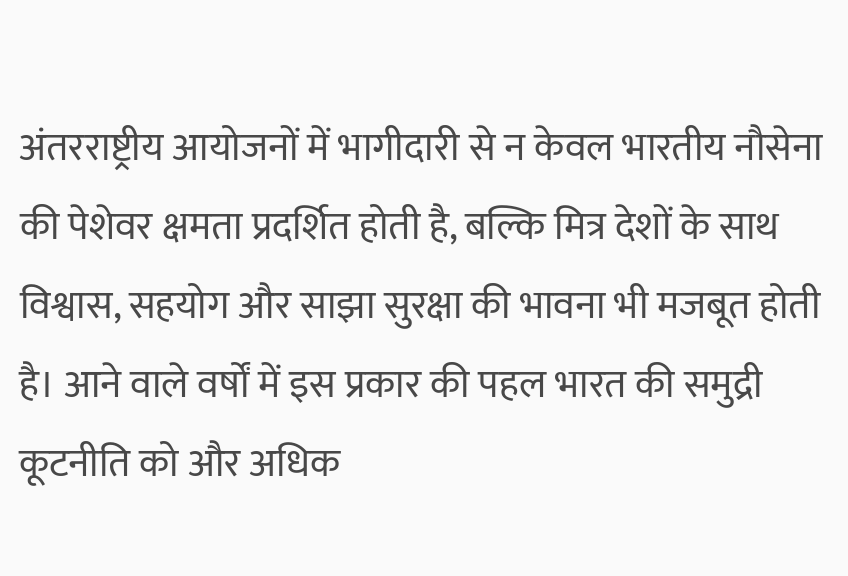अंतरराष्ट्रीय आयोजनों में भागीदारी से न केवल भारतीय नौसेना की पेशेवर क्षमता प्रदर्शित होती है, बल्कि मित्र देशों के साथ विश्वास, सहयोग और साझा सुरक्षा की भावना भी मजबूत होती है। आने वाले वर्षों में इस प्रकार की पहल भारत की समुद्री कूटनीति को और अधिक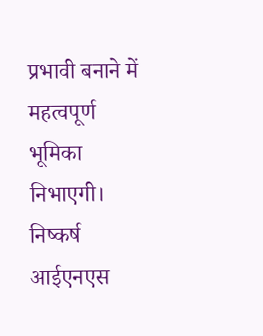प्रभावी बनाने में महत्वपूर्ण भूमिका निभाएगी।
निष्कर्ष
आईएनएस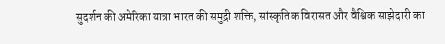सुदर्शन की अमेरिका यात्रा भारत की समुद्री शक्ति, सांस्कृतिक विरासत और वैश्विक साझेदारी का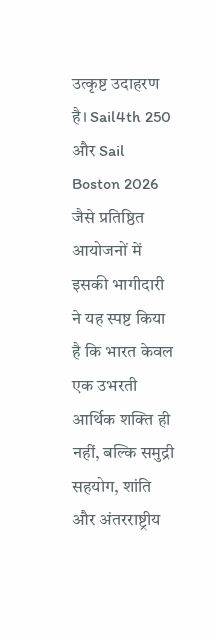उत्कृष्ट उदाहरण है। Sail4th 250 और Sail Boston 2026 जैसे प्रतिष्ठित आयोजनों में इसकी भागीदारी ने यह स्पष्ट किया है कि भारत केवल एक उभरती आर्थिक शक्ति ही नहीं, बल्कि समुद्री सहयोग, शांति और अंतरराष्ट्रीय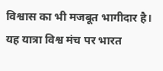विश्वास का भी मजबूत भागीदार है। यह यात्रा विश्व मंच पर भारत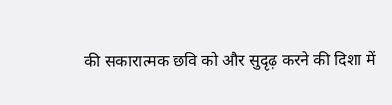की सकारात्मक छवि को और सुदृढ़ करने की दिशा में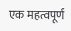एक महत्वपूर्ण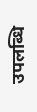उपलब्धि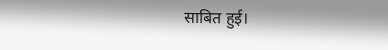साबित हुई।